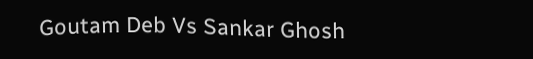Goutam Deb Vs Sankar Ghosh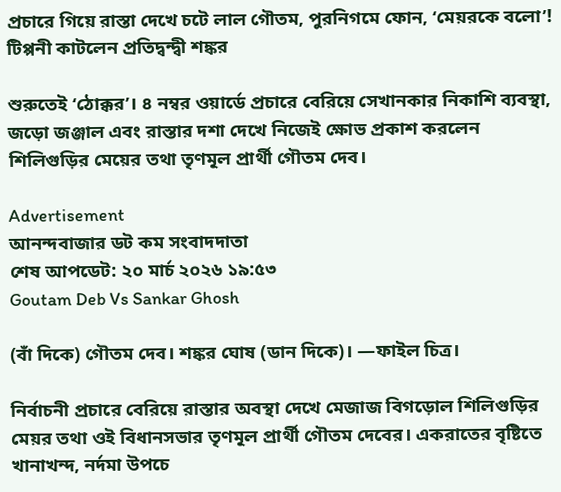প্রচারে গিয়ে রাস্তা দেখে চটে লাল গৌতম, পুরনিগমে ফোন, ‘মেয়রকে বলো’! টিপ্পনী কাটলেন প্রতিদ্বন্দ্বী শঙ্কর

শুরুতেই ‘ঠোক্কর’। ৪ নম্বর ওয়ার্ডে প্রচারে বেরিয়ে সেখানকার নিকাশি ব্যবস্থা, জড়ো জঞ্জাল এবং রাস্তার দশা দেখে নিজেই ক্ষোভ প্রকাশ করলেন শিলিগুড়ির মেয়ের তথা তৃণমূল প্রার্থী গৌতম দেব।

Advertisement
আনন্দবাজার ডট কম সংবাদদাতা
শেষ আপডেট: ২০ মার্চ ২০২৬ ১৯:৫৩
Goutam Deb Vs Sankar Ghosh

(বাঁ দিকে) গৌতম দেব। শঙ্কর ঘোষ (ডান দিকে)। —ফাইল চিত্র।

নির্বাচনী প্রচারে বেরিয়ে রাস্তার অবস্থা দেখে মেজাজ বিগড়োল শিলিগুড়ির মেয়র তথা ওই বিধানসভার তৃণমূল প্রার্থী গৌতম দেবের। একরাতের বৃষ্টিতে খানাখন্দ, নর্দমা উপচে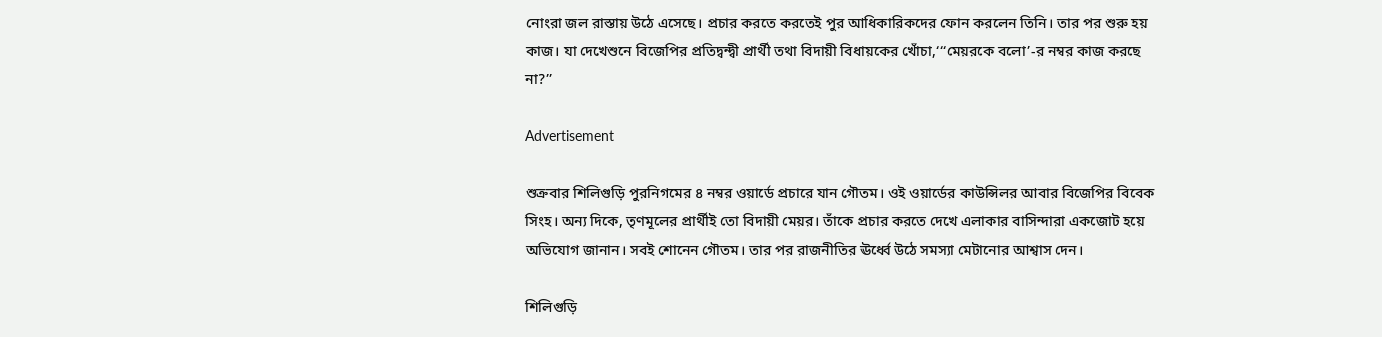নোংরা জল রাস্তায় উঠে এসেছে। প্রচার করতে করতেই পুর আধিকারিকদের ফোন করলেন তিনি। তার পর শুরু হয় কাজ। যা দেখেশুনে বিজেপির প্রতিদ্বন্দ্বী প্রার্থী তথা বিদায়ী বিধায়কের খোঁচা,‘‘‘মেয়রকে বলো’-র নম্বর কাজ করছে না?’’

Advertisement

শুক্রবার শিলিগুড়ি পুরনিগমের ৪ নম্বর ওয়ার্ডে প্রচারে যান গৌতম। ওই ওয়ার্ডের কাউন্সিলর আবার বিজেপির বিবেক সিংহ। অন্য দিকে, তৃণমূলের প্রার্থীই তো বিদায়ী মেয়র। তাঁকে প্রচার করতে দেখে এলাকার বাসিন্দারা একজোট হয়ে অভিযোগ জানান। সবই শোনেন গৌতম। তার পর রাজনীতির ঊর্ধ্বে উঠে সমস্যা মেটানোর আশ্বাস দেন।

শিলিগুড়ি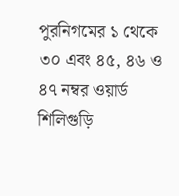পুরনিগমের ১ থেকে ৩০ এবং ৪৫, ৪৬ ও ৪৭ নম্বর ওয়ার্ড শিলিগুড়ি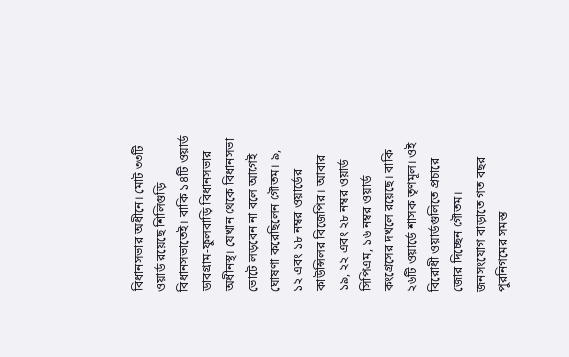বিধানসভার অধীনে। মোট ৩৩টি ওয়ার্ড রয়েছে শিলিগুড়ি বিধানসভাতেই। বাকি ১৪টি ওয়ার্ড ডাবগ্রাম-ফুলবাড়ি বিধানসভার অধীনস্থ। যেখান থেকে বিধানসভা ভোটে লড়বেন না বলে আগেই ঘোষণা করেছিলেন গৌতম। ৯, ১২ এবং ১৮ নম্বর ওয়ার্ডের কাউন্সিলর বিজেপির। আবার ১৯, ২২ এবং ২৮ নম্বর ওয়ার্ড সিপিএম, ১৬ নম্বর ওয়ার্ড কংগ্রেসের দখলে রয়েছে। বাকি ২৬টি ওয়ার্ডে শাসক তৃণমূল। ওই বিরোধী ওয়ার্ডগুলিতে প্রচারে জোর দিচ্ছেন গৌতম। জনসংযোগ বাড়াতে গত বছর পুরনিগমের সমস্ত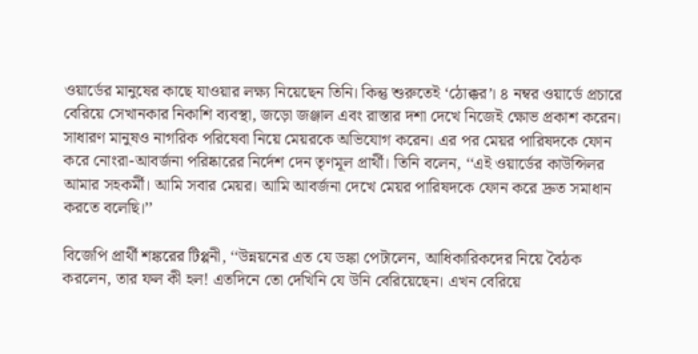ওয়ার্ডের মানুষের কাছে যাওয়ার লক্ষ্য নিয়েছেন তিনি। কিন্তু শুরুতেই ‘ঠোক্কর’। ৪ নম্বর ওয়ার্ডে প্রচারে বেরিয়ে সেখানকার নিকাশি ব্যবস্থা, জড়ো জঞ্জাল এবং রাস্তার দশা দেখে নিজেই ক্ষোভ প্রকাশ করেন। সাধারণ মানুষও নাগরিক পরিষেবা নিয়ে মেয়রকে অভিযোগ করেন। এর পর মেয়র পারিষদকে ফোন করে নোংরা-আবর্জনা পরিষ্কারের নির্দেশ দেন তৃণমূল প্রার্থী। তিনি বলেন, ‘‘এই ওয়ার্ডের কাউন্সিলর আমার সহকর্মী। আমি সবার মেয়র। আমি আবর্জনা দেখে মেয়র পারিষদকে ফোন করে দ্রুত সমাধান করতে বলেছি।’’

বিজেপি প্রার্থী শঙ্করের টিপ্পনী, ‘‘উন্নয়নের এত যে ডঙ্কা পেটালেন, আধিকারিকদের নিয়ে বৈঠক করলেন, তার ফল কী হল! এতদিনে তো দেখিনি যে উনি বেরিয়েছেন। এখন বেরিয়ে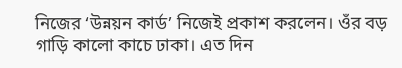নিজের ‘উন্নয়ন কার্ড’ নিজেই প্রকাশ করলেন। ওঁর বড় গাড়ি কালো কাচে ঢাকা। এত দিন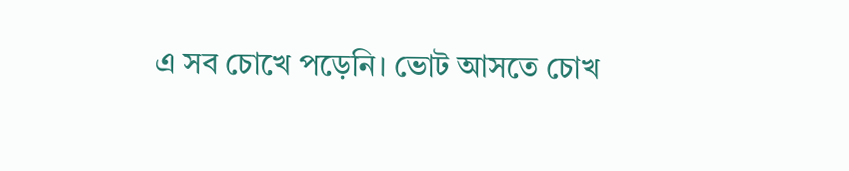এ সব চোখে পড়েনি। ভোট আসতে চোখ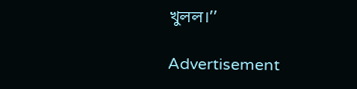খুলল।’’

Advertisement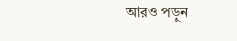আরও পড়ুন